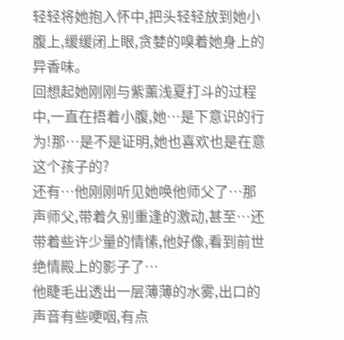轻轻将她抱入怀中,把头轻轻放到她小腹上,缓缓闭上眼,贪婪的嗅着她身上的异香味。
回想起她刚刚与紫薰浅夏打斗的过程中,一直在捂着小腹,她…是下意识的行为!那…是不是证明,她也喜欢也是在意这个孩子的?
还有…他刚刚听见她唤他师父了…那声师父,带着久别重逢的激动,甚至…还带着些许少量的情愫,他好像,看到前世绝情殿上的影子了…
他睫毛出透出一层薄薄的水雾,出口的声音有些哽咽,有点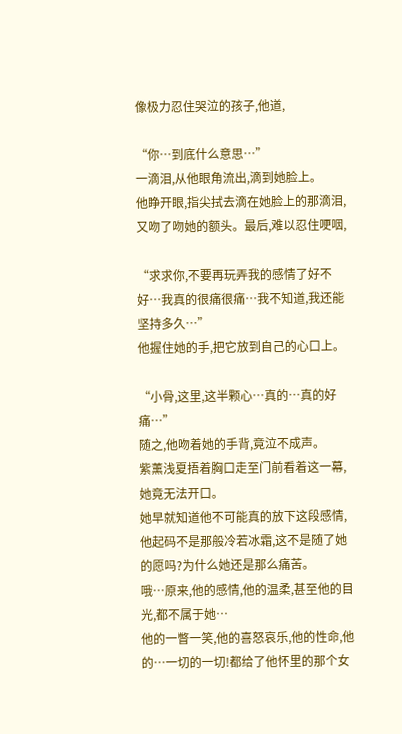像极力忍住哭泣的孩子,他道,

“你…到底什么意思…”
一滴泪,从他眼角流出,滴到她脸上。
他睁开眼,指尖拭去滴在她脸上的那滴泪,又吻了吻她的额头。最后,难以忍住哽咽,

“求求你,不要再玩弄我的感情了好不好…我真的很痛很痛…我不知道,我还能坚持多久…”
他握住她的手,把它放到自己的心口上。

“小骨,这里,这半颗心…真的…真的好痛…”
随之,他吻着她的手背,竟泣不成声。
紫薰浅夏捂着胸口走至门前看着这一幕,她竟无法开口。
她早就知道他不可能真的放下这段感情,他起码不是那般冷若冰霜,这不是随了她的愿吗?为什么她还是那么痛苦。
哦…原来,他的感情,他的温柔,甚至他的目光,都不属于她…
他的一瞥一笑,他的喜怒哀乐,他的性命,他的…一切的一切!都给了他怀里的那个女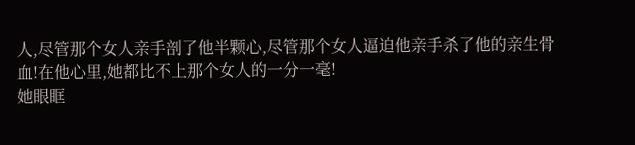人,尽管那个女人亲手剖了他半颗心,尽管那个女人逼迫他亲手杀了他的亲生骨血!在他心里,她都比不上那个女人的一分一毫!
她眼眶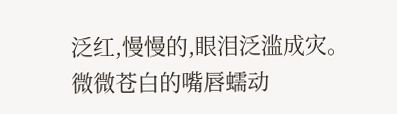泛红,慢慢的,眼泪泛滥成灾。
微微苍白的嘴唇蠕动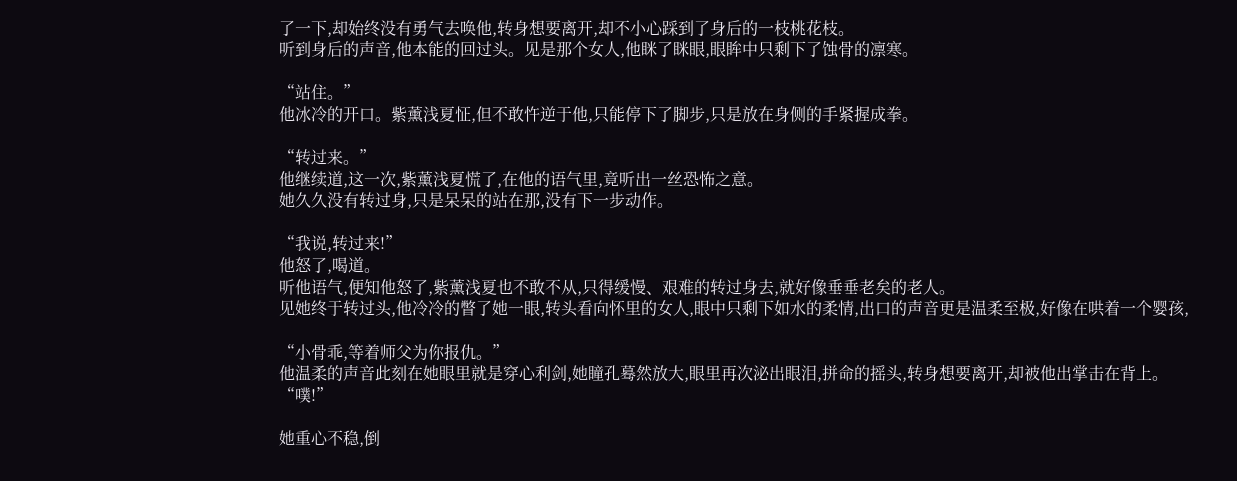了一下,却始终没有勇气去唤他,转身想要离开,却不小心踩到了身后的一枝桃花枝。
听到身后的声音,他本能的回过头。见是那个女人,他眯了眯眼,眼眸中只剩下了蚀骨的凛寒。

“站住。”
他冰冷的开口。紫薰浅夏怔,但不敢忤逆于他,只能停下了脚步,只是放在身侧的手紧握成拳。

“转过来。”
他继续道,这一次,紫薰浅夏慌了,在他的语气里,竟听出一丝恐怖之意。
她久久没有转过身,只是呆呆的站在那,没有下一步动作。

“我说,转过来!”
他怒了,喝道。
听他语气,便知他怒了,紫薰浅夏也不敢不从,只得缓慢、艰难的转过身去,就好像垂垂老矣的老人。
见她终于转过头,他冷冷的瞥了她一眼,转头看向怀里的女人,眼中只剩下如水的柔情,出口的声音更是温柔至极,好像在哄着一个婴孩,

“小骨乖,等着师父为你报仇。”
他温柔的声音此刻在她眼里就是穿心利剑,她瞳孔蓦然放大,眼里再次泌出眼泪,拼命的摇头,转身想要离开,却被他出掌击在背上。
“噗!”

她重心不稳,倒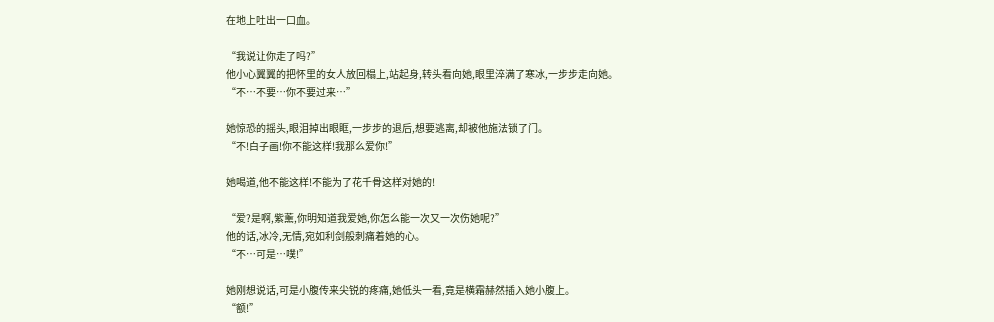在地上吐出一口血。

“我说让你走了吗?”
他小心翼翼的把怀里的女人放回榻上,站起身,转头看向她,眼里淬满了寒冰,一步步走向她。
“不…不要…你不要过来…”

她惊恐的摇头,眼泪掉出眼眶,一步步的退后,想要逃离,却被他施法锁了门。
“不!白子画!你不能这样!我那么爱你!”

她喝道,他不能这样!不能为了花千骨这样对她的!

“爱?是啊,紫薰,你明知道我爱她,你怎么能一次又一次伤她呢?”
他的话,冰冷,无情,宛如利剑般刺痛着她的心。
“不…可是…噗!”

她刚想说话,可是小腹传来尖锐的疼痛,她低头一看,竟是横霜赫然插入她小腹上。
“额!”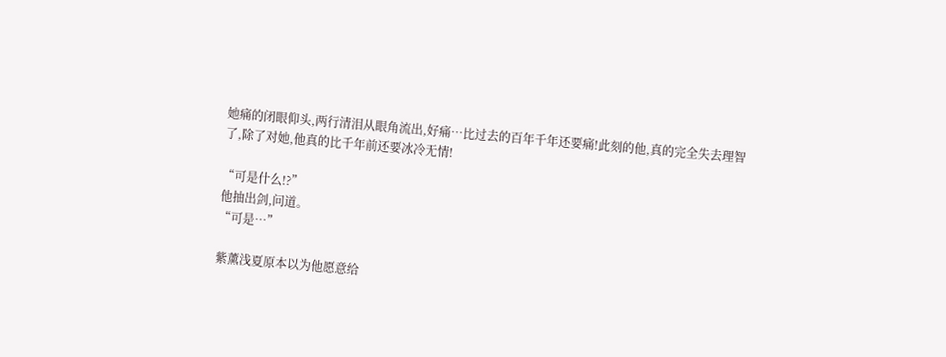她痛的闭眼仰头,两行清泪从眼角流出,好痛…比过去的百年千年还要痛!此刻的他,真的完全失去理智了,除了对她,他真的比千年前还要冰冷无情!

“可是什么!?”
他抽出剑,问道。
“可是…”

紫薰浅夏原本以为他愿意给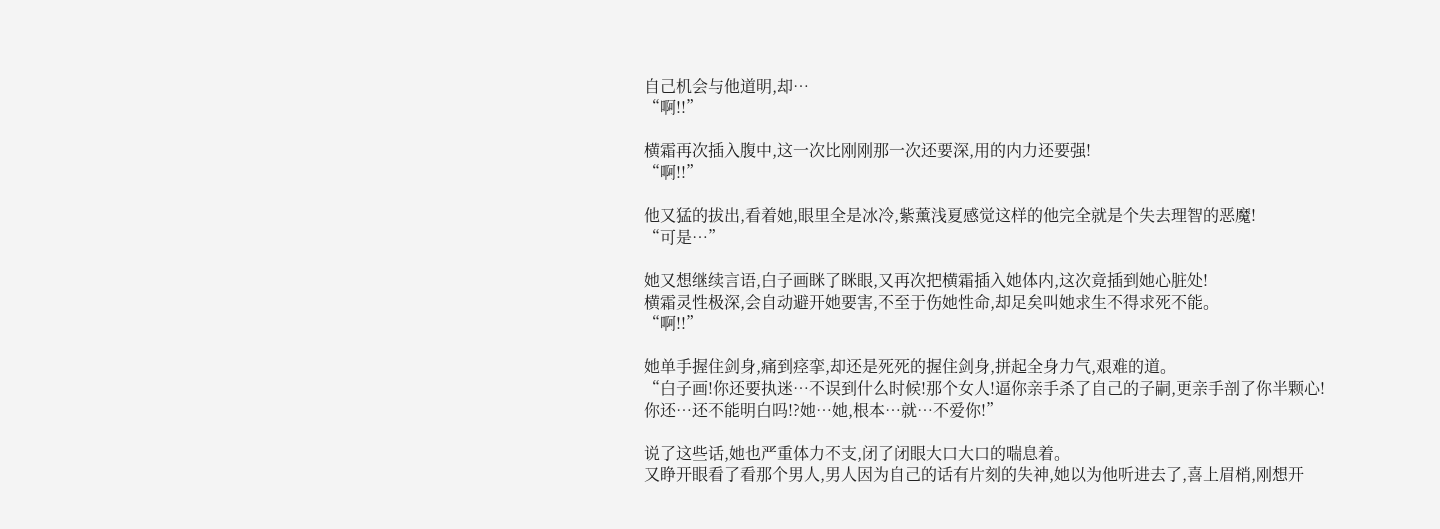自己机会与他道明,却…
“啊!!”

横霜再次插入腹中,这一次比刚刚那一次还要深,用的内力还要强!
“啊!!”

他又猛的拔出,看着她,眼里全是冰冷,紫薰浅夏感觉这样的他完全就是个失去理智的恶魔!
“可是…”

她又想继续言语,白子画眯了眯眼,又再次把横霜插入她体内,这次竟插到她心脏处!
横霜灵性极深,会自动避开她要害,不至于伤她性命,却足矣叫她求生不得求死不能。
“啊!!”

她单手握住剑身,痛到痉挛,却还是死死的握住剑身,拼起全身力气,艰难的道。
“白子画!你还要执迷…不误到什么时候!那个女人!逼你亲手杀了自己的子嗣,更亲手剖了你半颗心!你还…还不能明白吗!?她…她,根本…就…不爱你!”

说了这些话,她也严重体力不支,闭了闭眼大口大口的喘息着。
又睁开眼看了看那个男人,男人因为自己的话有片刻的失神,她以为他听进去了,喜上眉梢,刚想开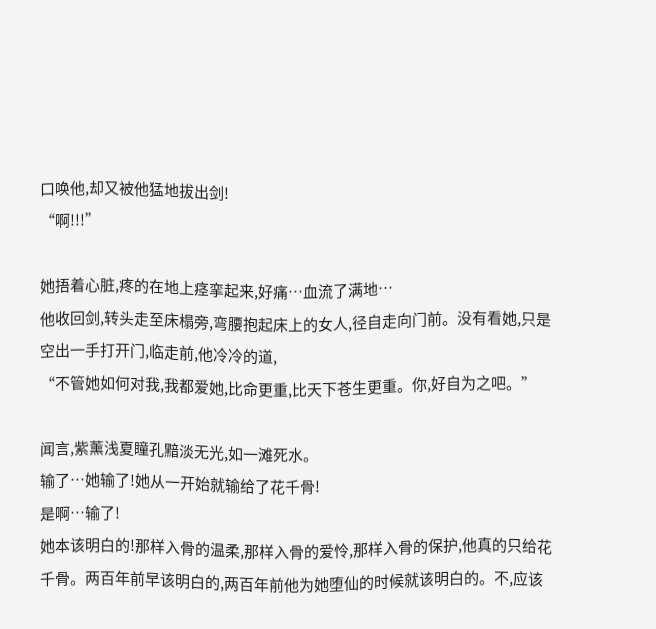口唤他,却又被他猛地拔出剑!
“啊!!!”

她捂着心脏,疼的在地上痉挛起来,好痛…血流了满地…
他收回剑,转头走至床榻旁,弯腰抱起床上的女人,径自走向门前。没有看她,只是空出一手打开门,临走前,他冷冷的道,
“不管她如何对我,我都爱她,比命更重,比天下苍生更重。你,好自为之吧。”

闻言,紫薰浅夏瞳孔黯淡无光,如一滩死水。
输了…她输了!她从一开始就输给了花千骨!
是啊…输了!
她本该明白的!那样入骨的温柔,那样入骨的爱怜,那样入骨的保护,他真的只给花千骨。两百年前早该明白的,两百年前他为她堕仙的时候就该明白的。不,应该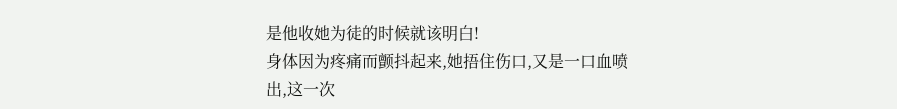是他收她为徒的时候就该明白!
身体因为疼痛而颤抖起来,她捂住伤口,又是一口血喷出,这一次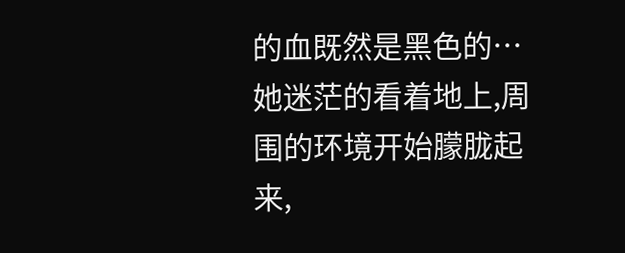的血既然是黑色的…
她迷茫的看着地上,周围的环境开始朦胧起来,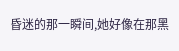昏迷的那一瞬间,她好像在那黑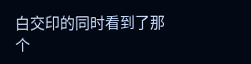白交印的同时看到了那个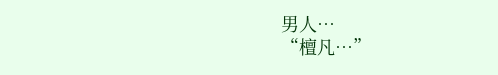男人…
“檀凡…”